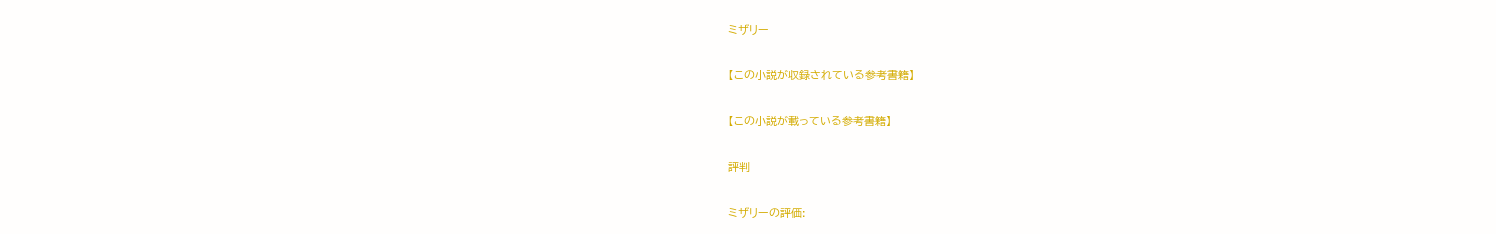ミザリー

【この小説が収録されている参考書籍】

【この小説が載っている参考書籍】

評判

ミザリーの評価: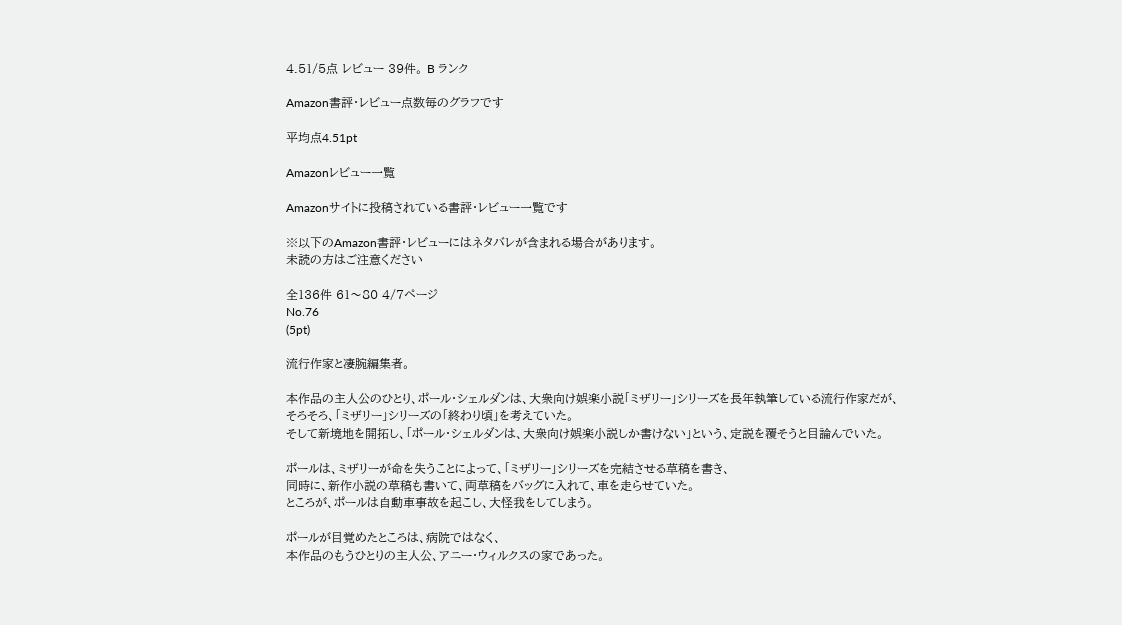4.51/5点 レビュー 39件。 B ランク

Amazon書評・レビュー点数毎のグラフです

平均点4.51pt

Amazonレビュー一覧

Amazonサイトに投稿されている書評・レビュー一覧です

※以下のAmazon書評・レビューにはネタバレが含まれる場合があります。
未読の方はご注意ください

全136件 61〜80 4/7ページ
No.76
(5pt)

流行作家と凄腕編集者。

本作品の主人公のひとり、ポール・シェルダンは、大衆向け娯楽小説「ミザリー」シリーズを長年執筆している流行作家だが、
そろそろ、「ミザリー」シリーズの「終わり頃」を考えていた。
そして新境地を開拓し、「ポール・シェルダンは、大衆向け娯楽小説しか書けない」という、定説を覆そうと目論んでいた。

ポールは、ミザリーが命を失うことによって、「ミザリー」シリーズを完結させる草稿を書き、
同時に、新作小説の草稿も書いて、両草稿をバッグに入れて、車を走らせていた。
ところが、ポールは自動車事故を起こし、大怪我をしてしまう。

ポールが目覚めたところは、病院ではなく、
本作品のもうひとりの主人公、アニー・ウィルクスの家であった。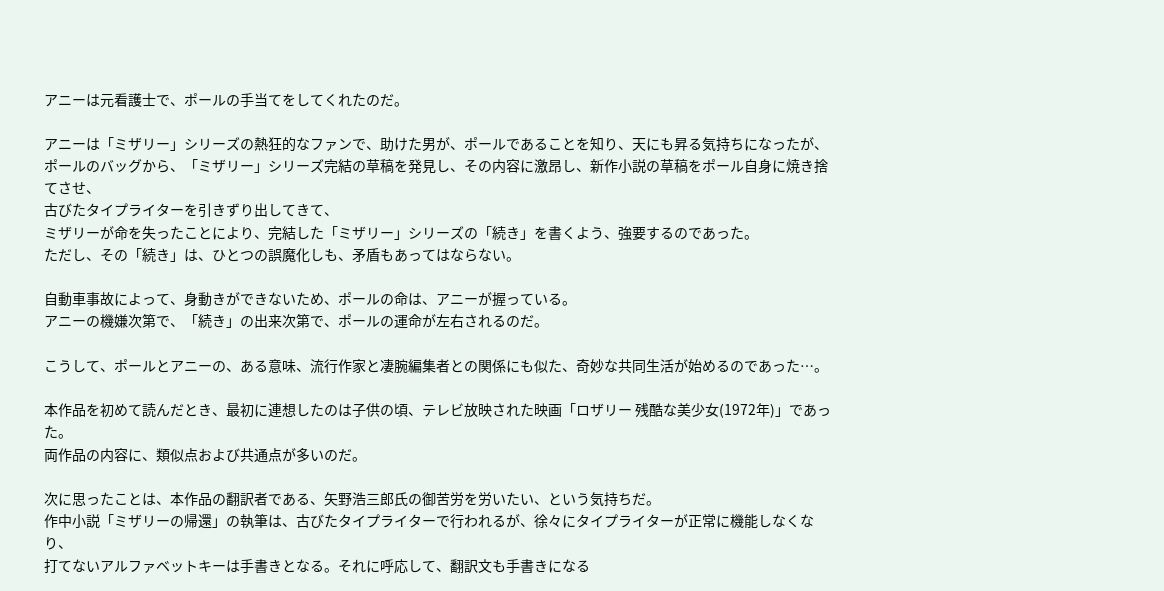アニーは元看護士で、ポールの手当てをしてくれたのだ。

アニーは「ミザリー」シリーズの熱狂的なファンで、助けた男が、ポールであることを知り、天にも昇る気持ちになったが、
ポールのバッグから、「ミザリー」シリーズ完結の草稿を発見し、その内容に激昂し、新作小説の草稿をポール自身に焼き捨てさせ、
古びたタイプライターを引きずり出してきて、
ミザリーが命を失ったことにより、完結した「ミザリー」シリーズの「続き」を書くよう、強要するのであった。
ただし、その「続き」は、ひとつの誤魔化しも、矛盾もあってはならない。

自動車事故によって、身動きができないため、ポールの命は、アニーが握っている。
アニーの機嫌次第で、「続き」の出来次第で、ポールの運命が左右されるのだ。

こうして、ポールとアニーの、ある意味、流行作家と凄腕編集者との関係にも似た、奇妙な共同生活が始めるのであった…。

本作品を初めて読んだとき、最初に連想したのは子供の頃、テレビ放映された映画「ロザリー 残酷な美少女(1972年)」であった。
両作品の内容に、類似点および共通点が多いのだ。

次に思ったことは、本作品の翻訳者である、矢野浩三郎氏の御苦労を労いたい、という気持ちだ。
作中小説「ミザリーの帰還」の執筆は、古びたタイプライターで行われるが、徐々にタイプライターが正常に機能しなくなり、
打てないアルファベットキーは手書きとなる。それに呼応して、翻訳文も手書きになる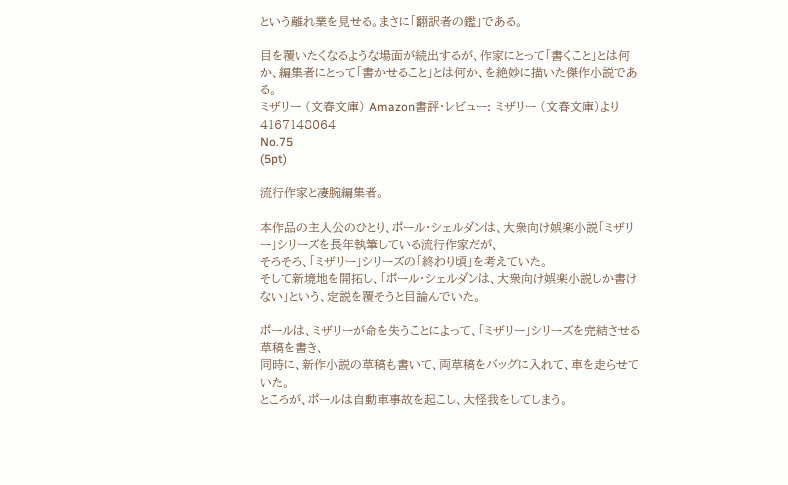という離れ業を見せる。まさに「翻訳者の鑑」である。

目を覆いたくなるような場面が続出するが、作家にとって「書くこと」とは何か、編集者にとって「書かせること」とは何か、を絶妙に描いた傑作小説である。
ミザリー (文春文庫) Amazon書評・レビュー: ミザリー (文春文庫)より
4167148064
No.75
(5pt)

流行作家と凄腕編集者。

本作品の主人公のひとり、ポール・シェルダンは、大衆向け娯楽小説「ミザリー」シリーズを長年執筆している流行作家だが、
そろそろ、「ミザリー」シリーズの「終わり頃」を考えていた。
そして新境地を開拓し、「ポール・シェルダンは、大衆向け娯楽小説しか書けない」という、定説を覆そうと目論んでいた。

ポールは、ミザリーが命を失うことによって、「ミザリー」シリーズを完結させる草稿を書き、
同時に、新作小説の草稿も書いて、両草稿をバッグに入れて、車を走らせていた。
ところが、ポールは自動車事故を起こし、大怪我をしてしまう。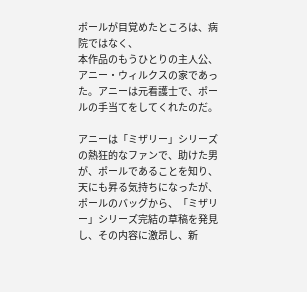ポールが目覚めたところは、病院ではなく、
本作品のもうひとりの主人公、アニー・ウィルクスの家であった。アニーは元看護士で、ポールの手当てをしてくれたのだ。

アニーは「ミザリー」シリーズの熱狂的なファンで、助けた男が、ポールであることを知り、天にも昇る気持ちになったが、
ポールのバッグから、「ミザリー」シリーズ完結の草稿を発見し、その内容に激昂し、新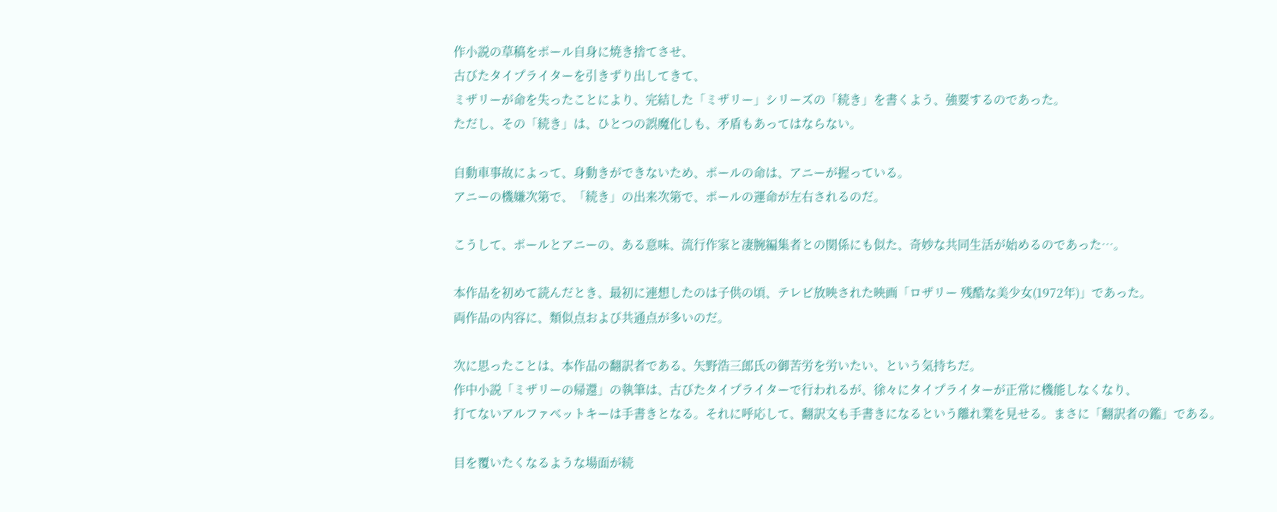作小説の草稿をポール自身に焼き捨てさせ、
古びたタイプライターを引きずり出してきて、
ミザリーが命を失ったことにより、完結した「ミザリー」シリーズの「続き」を書くよう、強要するのであった。
ただし、その「続き」は、ひとつの誤魔化しも、矛盾もあってはならない。

自動車事故によって、身動きができないため、ポールの命は、アニーが握っている。
アニーの機嫌次第で、「続き」の出来次第で、ポールの運命が左右されるのだ。

こうして、ポールとアニーの、ある意味、流行作家と凄腕編集者との関係にも似た、奇妙な共同生活が始めるのであった…。

本作品を初めて読んだとき、最初に連想したのは子供の頃、テレビ放映された映画「ロザリー 残酷な美少女(1972年)」であった。
両作品の内容に、類似点および共通点が多いのだ。

次に思ったことは、本作品の翻訳者である、矢野浩三郎氏の御苦労を労いたい、という気持ちだ。
作中小説「ミザリーの帰還」の執筆は、古びたタイプライターで行われるが、徐々にタイプライターが正常に機能しなくなり、
打てないアルファベットキーは手書きとなる。それに呼応して、翻訳文も手書きになるという離れ業を見せる。まさに「翻訳者の鑑」である。

目を覆いたくなるような場面が続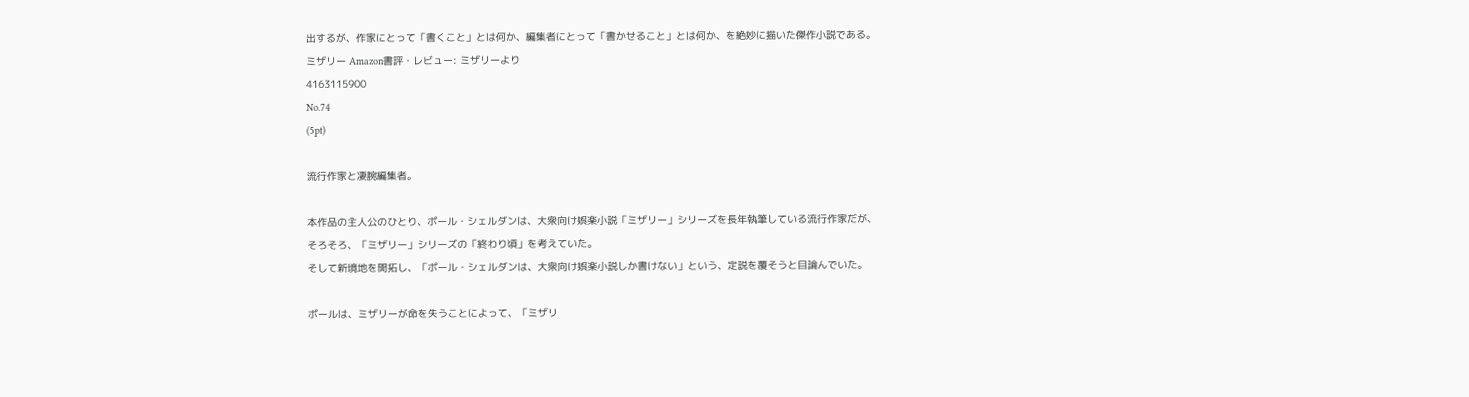出するが、作家にとって「書くこと」とは何か、編集者にとって「書かせること」とは何か、を絶妙に描いた傑作小説である。
ミザリー Amazon書評・レビュー: ミザリーより
4163115900
No.74
(5pt)

流行作家と凄腕編集者。

本作品の主人公のひとり、ポール・シェルダンは、大衆向け娯楽小説「ミザリー」シリーズを長年執筆している流行作家だが、
そろそろ、「ミザリー」シリーズの「終わり頃」を考えていた。
そして新境地を開拓し、「ポール・シェルダンは、大衆向け娯楽小説しか書けない」という、定説を覆そうと目論んでいた。

ポールは、ミザリーが命を失うことによって、「ミザリ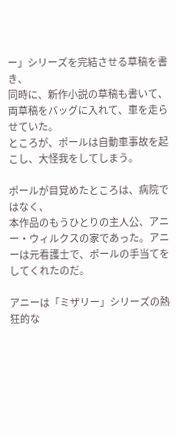ー」シリーズを完結させる草稿を書き、
同時に、新作小説の草稿も書いて、両草稿をバッグに入れて、車を走らせていた。
ところが、ポールは自動車事故を起こし、大怪我をしてしまう。

ポールが目覚めたところは、病院ではなく、
本作品のもうひとりの主人公、アニー・ウィルクスの家であった。アニーは元看護士で、ポールの手当てをしてくれたのだ。

アニーは「ミザリー」シリーズの熱狂的な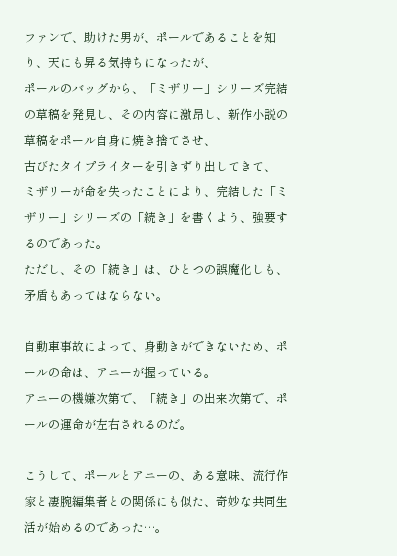ファンで、助けた男が、ポールであることを知り、天にも昇る気持ちになったが、
ポールのバッグから、「ミザリー」シリーズ完結の草稿を発見し、その内容に激昂し、新作小説の草稿をポール自身に焼き捨てさせ、
古びたタイプライターを引きずり出してきて、
ミザリーが命を失ったことにより、完結した「ミザリー」シリーズの「続き」を書くよう、強要するのであった。
ただし、その「続き」は、ひとつの誤魔化しも、矛盾もあってはならない。

自動車事故によって、身動きができないため、ポールの命は、アニーが握っている。
アニーの機嫌次第で、「続き」の出来次第で、ポールの運命が左右されるのだ。

こうして、ポールとアニーの、ある意味、流行作家と凄腕編集者との関係にも似た、奇妙な共同生活が始めるのであった…。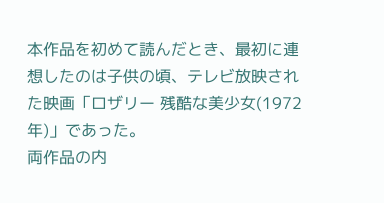本作品を初めて読んだとき、最初に連想したのは子供の頃、テレビ放映された映画「ロザリー 残酷な美少女(1972年)」であった。
両作品の内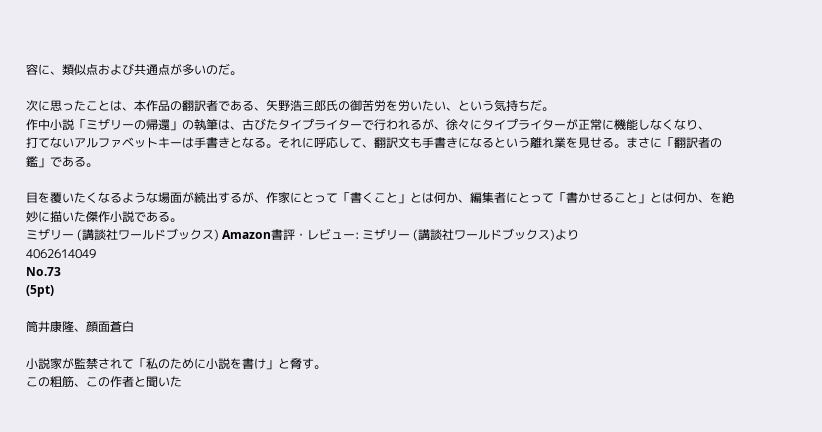容に、類似点および共通点が多いのだ。

次に思ったことは、本作品の翻訳者である、矢野浩三郎氏の御苦労を労いたい、という気持ちだ。
作中小説「ミザリーの帰還」の執筆は、古びたタイプライターで行われるが、徐々にタイプライターが正常に機能しなくなり、
打てないアルファベットキーは手書きとなる。それに呼応して、翻訳文も手書きになるという離れ業を見せる。まさに「翻訳者の鑑」である。

目を覆いたくなるような場面が続出するが、作家にとって「書くこと」とは何か、編集者にとって「書かせること」とは何か、を絶妙に描いた傑作小説である。
ミザリー (講談社ワールドブックス) Amazon書評・レビュー: ミザリー (講談社ワールドブックス)より
4062614049
No.73
(5pt)

筒井康隆、顔面蒼白

小説家が監禁されて「私のために小説を書け」と脅す。
この粗筋、この作者と聞いた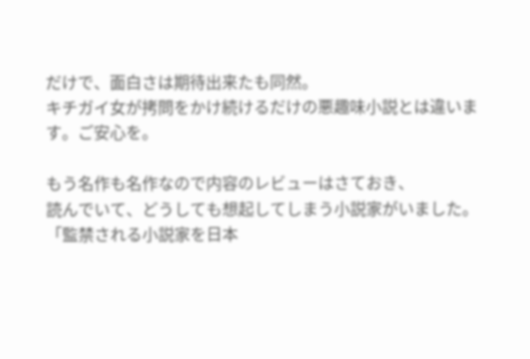だけで、面白さは期待出来たも同然。
キチガイ女が拷問をかけ続けるだけの悪趣味小説とは違います。ご安心を。

もう名作も名作なので内容のレビューはさておき、
読んでいて、どうしても想起してしまう小説家がいました。
「監禁される小説家を日本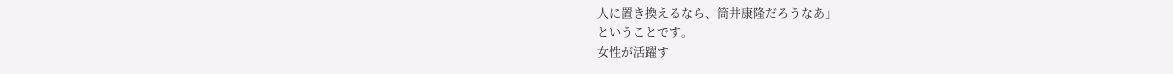人に置き換えるなら、筒井康隆だろうなあ」
ということです。
女性が活躍す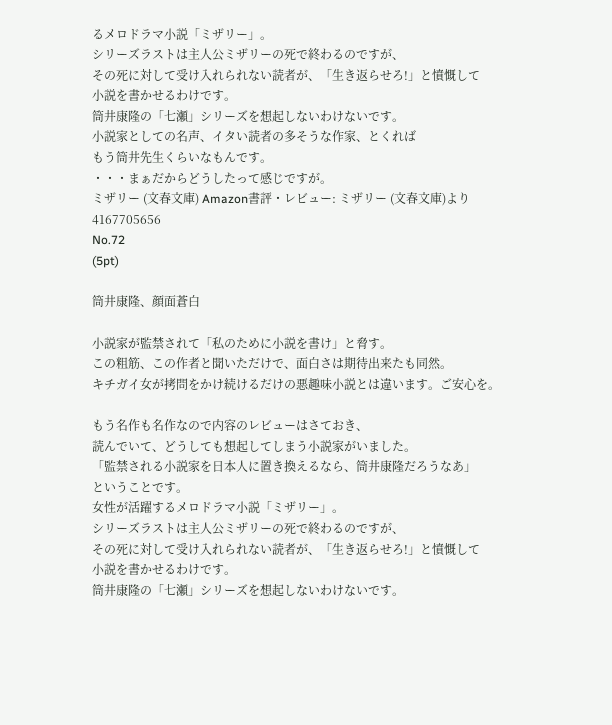るメロドラマ小説「ミザリー」。
シリーズラストは主人公ミザリーの死で終わるのですが、
その死に対して受け入れられない読者が、「生き返らせろ!」と憤慨して
小説を書かせるわけです。
筒井康隆の「七瀬」シリーズを想起しないわけないです。
小説家としての名声、イタい読者の多そうな作家、とくれば
もう筒井先生くらいなもんです。
・・・まぁだからどうしたって感じですが。
ミザリー (文春文庫) Amazon書評・レビュー: ミザリー (文春文庫)より
4167705656
No.72
(5pt)

筒井康隆、顔面蒼白

小説家が監禁されて「私のために小説を書け」と脅す。
この粗筋、この作者と聞いただけで、面白さは期待出来たも同然。
キチガイ女が拷問をかけ続けるだけの悪趣味小説とは違います。ご安心を。

もう名作も名作なので内容のレビューはさておき、
読んでいて、どうしても想起してしまう小説家がいました。
「監禁される小説家を日本人に置き換えるなら、筒井康隆だろうなあ」
ということです。
女性が活躍するメロドラマ小説「ミザリー」。
シリーズラストは主人公ミザリーの死で終わるのですが、
その死に対して受け入れられない読者が、「生き返らせろ!」と憤慨して
小説を書かせるわけです。
筒井康隆の「七瀬」シリーズを想起しないわけないです。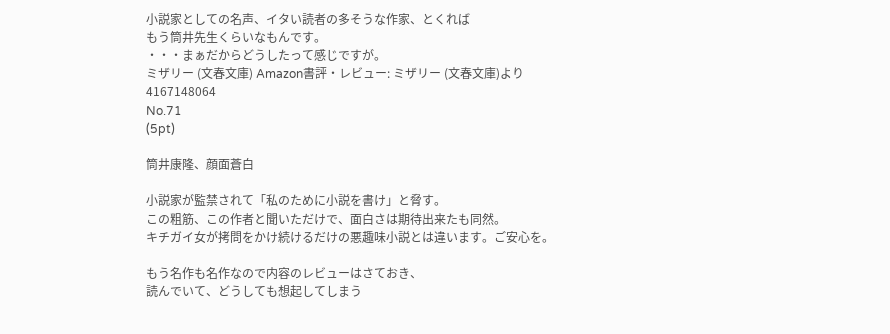小説家としての名声、イタい読者の多そうな作家、とくれば
もう筒井先生くらいなもんです。
・・・まぁだからどうしたって感じですが。
ミザリー (文春文庫) Amazon書評・レビュー: ミザリー (文春文庫)より
4167148064
No.71
(5pt)

筒井康隆、顔面蒼白

小説家が監禁されて「私のために小説を書け」と脅す。
この粗筋、この作者と聞いただけで、面白さは期待出来たも同然。
キチガイ女が拷問をかけ続けるだけの悪趣味小説とは違います。ご安心を。

もう名作も名作なので内容のレビューはさておき、
読んでいて、どうしても想起してしまう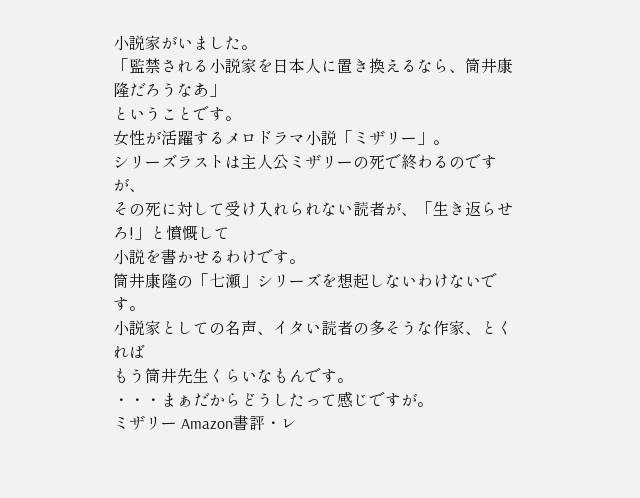小説家がいました。
「監禁される小説家を日本人に置き換えるなら、筒井康隆だろうなあ」
ということです。
女性が活躍するメロドラマ小説「ミザリー」。
シリーズラストは主人公ミザリーの死で終わるのですが、
その死に対して受け入れられない読者が、「生き返らせろ!」と憤慨して
小説を書かせるわけです。
筒井康隆の「七瀬」シリーズを想起しないわけないです。
小説家としての名声、イタい読者の多そうな作家、とくれば
もう筒井先生くらいなもんです。
・・・まぁだからどうしたって感じですが。
ミザリー Amazon書評・レ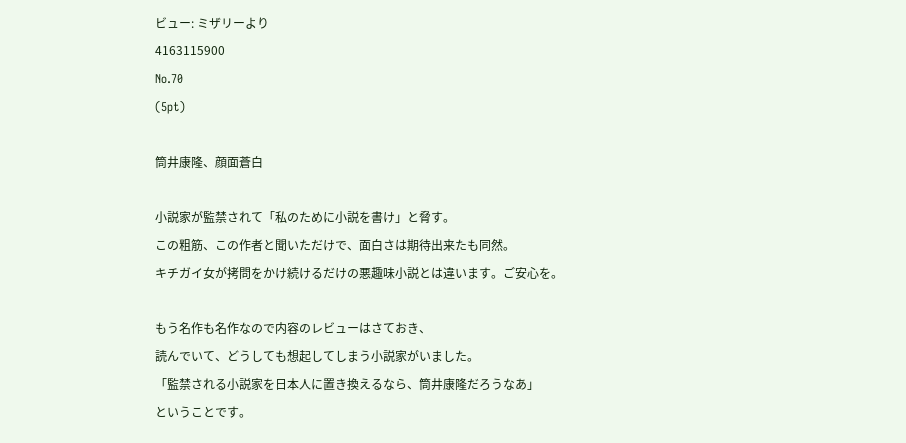ビュー: ミザリーより
4163115900
No.70
(5pt)

筒井康隆、顔面蒼白

小説家が監禁されて「私のために小説を書け」と脅す。
この粗筋、この作者と聞いただけで、面白さは期待出来たも同然。
キチガイ女が拷問をかけ続けるだけの悪趣味小説とは違います。ご安心を。

もう名作も名作なので内容のレビューはさておき、
読んでいて、どうしても想起してしまう小説家がいました。
「監禁される小説家を日本人に置き換えるなら、筒井康隆だろうなあ」
ということです。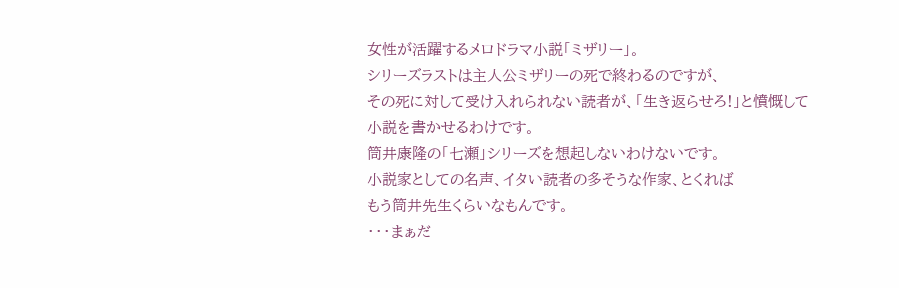女性が活躍するメロドラマ小説「ミザリー」。
シリーズラストは主人公ミザリーの死で終わるのですが、
その死に対して受け入れられない読者が、「生き返らせろ!」と憤慨して
小説を書かせるわけです。
筒井康隆の「七瀬」シリーズを想起しないわけないです。
小説家としての名声、イタい読者の多そうな作家、とくれば
もう筒井先生くらいなもんです。
・・・まぁだ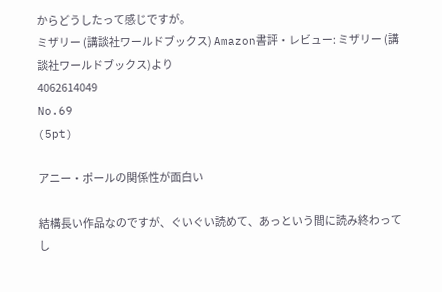からどうしたって感じですが。
ミザリー (講談社ワールドブックス) Amazon書評・レビュー: ミザリー (講談社ワールドブックス)より
4062614049
No.69
(5pt)

アニー・ポールの関係性が面白い

結構長い作品なのですが、ぐいぐい読めて、あっという間に読み終わってし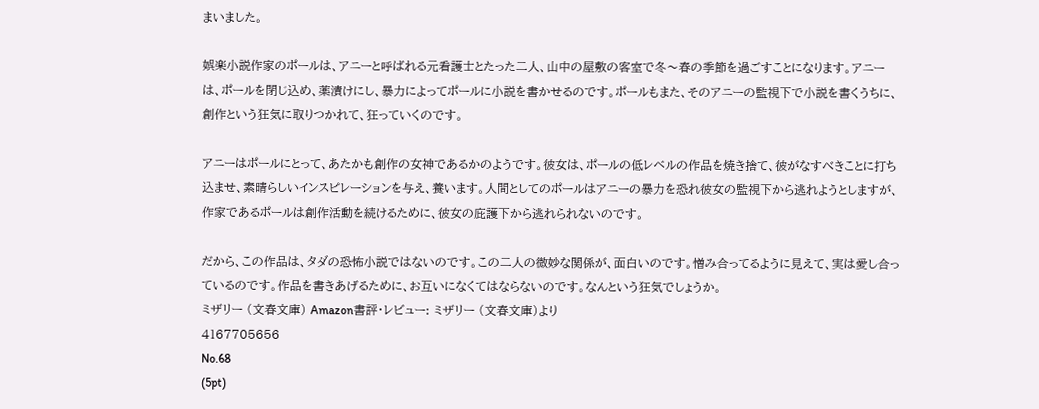まいました。

娯楽小説作家のポールは、アニーと呼ばれる元看護士とたった二人、山中の屋敷の客室で冬〜春の季節を過ごすことになります。アニーは、ポールを閉じ込め、薬漬けにし、暴力によってポールに小説を書かせるのです。ポールもまた、そのアニーの監視下で小説を書くうちに、創作という狂気に取りつかれて、狂っていくのです。

アニーはポールにとって、あたかも創作の女神であるかのようです。彼女は、ポールの低レベルの作品を焼き捨て、彼がなすべきことに打ち込ませ、素晴らしいインスピレーションを与え、養います。人間としてのポールはアニーの暴力を恐れ彼女の監視下から逃れようとしますが、作家であるポールは創作活動を続けるために、彼女の庇護下から逃れられないのです。

だから、この作品は、タダの恐怖小説ではないのです。この二人の微妙な関係が、面白いのです。憎み合ってるように見えて、実は愛し合っているのです。作品を書きあげるために、お互いになくてはならないのです。なんという狂気でしょうか。
ミザリー (文春文庫) Amazon書評・レビュー: ミザリー (文春文庫)より
4167705656
No.68
(5pt)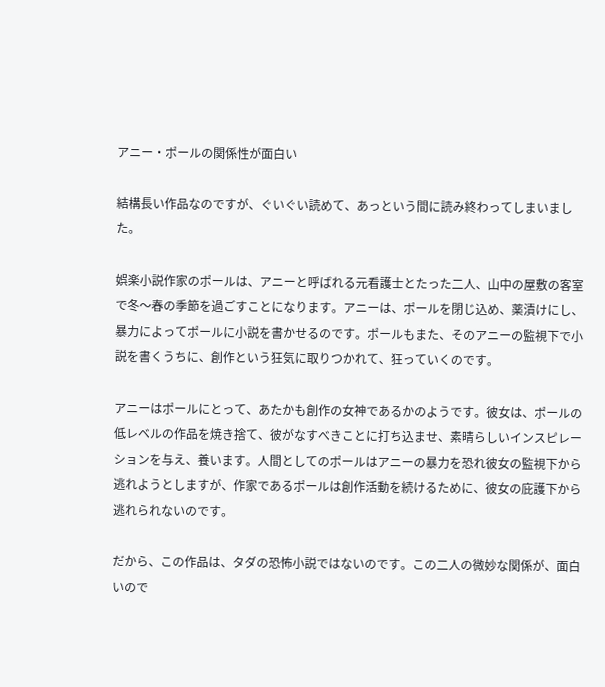アニー・ポールの関係性が面白い

結構長い作品なのですが、ぐいぐい読めて、あっという間に読み終わってしまいました。

娯楽小説作家のポールは、アニーと呼ばれる元看護士とたった二人、山中の屋敷の客室で冬〜春の季節を過ごすことになります。アニーは、ポールを閉じ込め、薬漬けにし、暴力によってポールに小説を書かせるのです。ポールもまた、そのアニーの監視下で小説を書くうちに、創作という狂気に取りつかれて、狂っていくのです。

アニーはポールにとって、あたかも創作の女神であるかのようです。彼女は、ポールの低レベルの作品を焼き捨て、彼がなすべきことに打ち込ませ、素晴らしいインスピレーションを与え、養います。人間としてのポールはアニーの暴力を恐れ彼女の監視下から逃れようとしますが、作家であるポールは創作活動を続けるために、彼女の庇護下から逃れられないのです。

だから、この作品は、タダの恐怖小説ではないのです。この二人の微妙な関係が、面白いので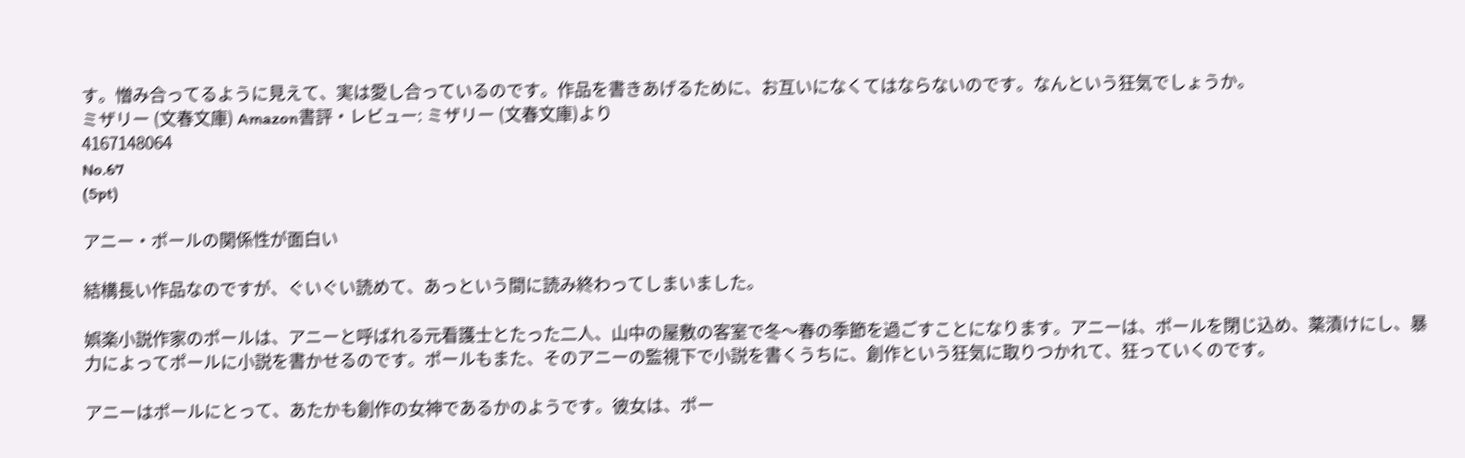す。憎み合ってるように見えて、実は愛し合っているのです。作品を書きあげるために、お互いになくてはならないのです。なんという狂気でしょうか。
ミザリー (文春文庫) Amazon書評・レビュー: ミザリー (文春文庫)より
4167148064
No.67
(5pt)

アニー・ポールの関係性が面白い

結構長い作品なのですが、ぐいぐい読めて、あっという間に読み終わってしまいました。

娯楽小説作家のポールは、アニーと呼ばれる元看護士とたった二人、山中の屋敷の客室で冬〜春の季節を過ごすことになります。アニーは、ポールを閉じ込め、薬漬けにし、暴力によってポールに小説を書かせるのです。ポールもまた、そのアニーの監視下で小説を書くうちに、創作という狂気に取りつかれて、狂っていくのです。

アニーはポールにとって、あたかも創作の女神であるかのようです。彼女は、ポー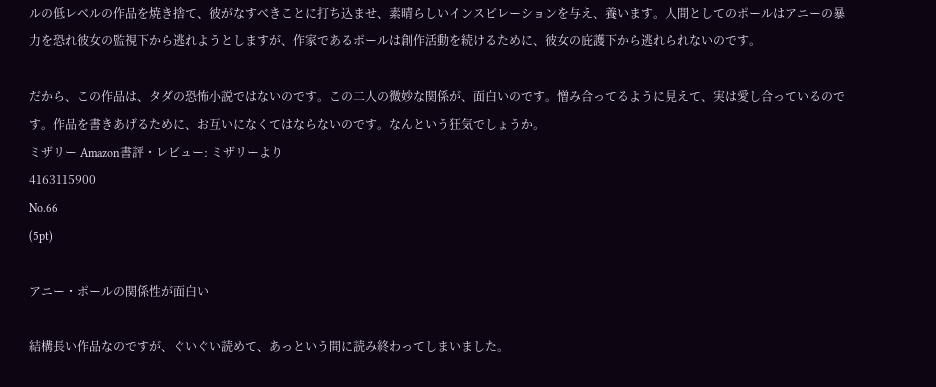ルの低レベルの作品を焼き捨て、彼がなすべきことに打ち込ませ、素晴らしいインスピレーションを与え、養います。人間としてのポールはアニーの暴力を恐れ彼女の監視下から逃れようとしますが、作家であるポールは創作活動を続けるために、彼女の庇護下から逃れられないのです。

だから、この作品は、タダの恐怖小説ではないのです。この二人の微妙な関係が、面白いのです。憎み合ってるように見えて、実は愛し合っているのです。作品を書きあげるために、お互いになくてはならないのです。なんという狂気でしょうか。
ミザリー Amazon書評・レビュー: ミザリーより
4163115900
No.66
(5pt)

アニー・ポールの関係性が面白い

結構長い作品なのですが、ぐいぐい読めて、あっという間に読み終わってしまいました。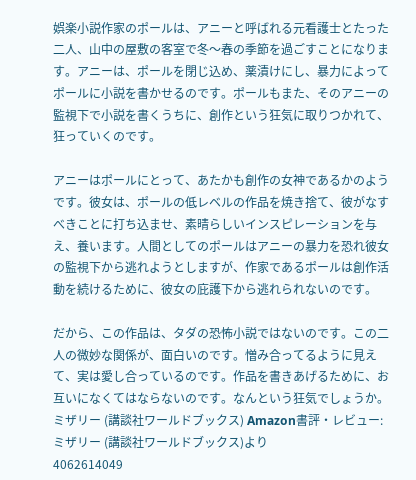娯楽小説作家のポールは、アニーと呼ばれる元看護士とたった二人、山中の屋敷の客室で冬〜春の季節を過ごすことになります。アニーは、ポールを閉じ込め、薬漬けにし、暴力によってポールに小説を書かせるのです。ポールもまた、そのアニーの監視下で小説を書くうちに、創作という狂気に取りつかれて、狂っていくのです。

アニーはポールにとって、あたかも創作の女神であるかのようです。彼女は、ポールの低レベルの作品を焼き捨て、彼がなすべきことに打ち込ませ、素晴らしいインスピレーションを与え、養います。人間としてのポールはアニーの暴力を恐れ彼女の監視下から逃れようとしますが、作家であるポールは創作活動を続けるために、彼女の庇護下から逃れられないのです。

だから、この作品は、タダの恐怖小説ではないのです。この二人の微妙な関係が、面白いのです。憎み合ってるように見えて、実は愛し合っているのです。作品を書きあげるために、お互いになくてはならないのです。なんという狂気でしょうか。
ミザリー (講談社ワールドブックス) Amazon書評・レビュー: ミザリー (講談社ワールドブックス)より
4062614049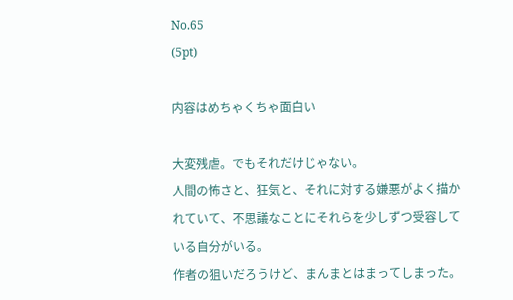No.65
(5pt)

内容はめちゃくちゃ面白い

大変残虐。でもそれだけじゃない。
人間の怖さと、狂気と、それに対する嫌悪がよく描かれていて、不思議なことにそれらを少しずつ受容している自分がいる。
作者の狙いだろうけど、まんまとはまってしまった。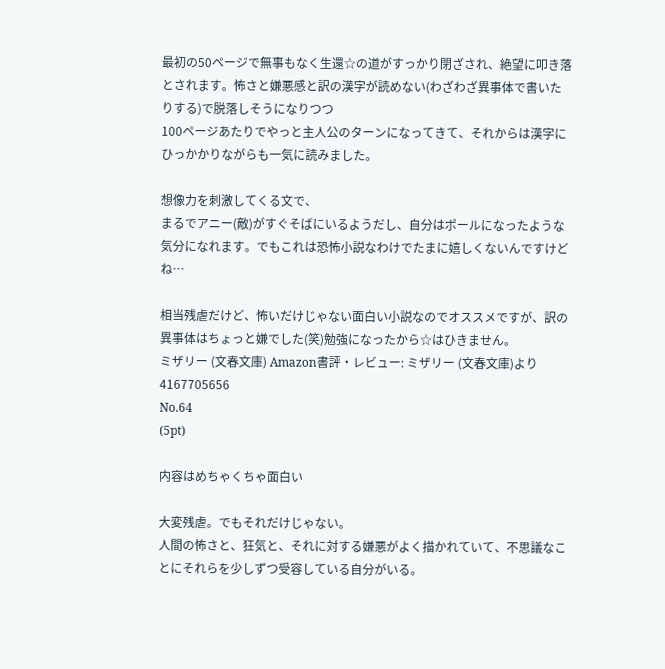最初の50ページで無事もなく生還☆の道がすっかり閉ざされ、絶望に叩き落とされます。怖さと嫌悪感と訳の漢字が読めない(わざわざ異事体で書いたりする)で脱落しそうになりつつ
100ページあたりでやっと主人公のターンになってきて、それからは漢字にひっかかりながらも一気に読みました。

想像力を刺激してくる文で、
まるでアニー(敵)がすぐそばにいるようだし、自分はポールになったような気分になれます。でもこれは恐怖小説なわけでたまに嬉しくないんですけどね…

相当残虐だけど、怖いだけじゃない面白い小説なのでオススメですが、訳の異事体はちょっと嫌でした(笑)勉強になったから☆はひきません。
ミザリー (文春文庫) Amazon書評・レビュー: ミザリー (文春文庫)より
4167705656
No.64
(5pt)

内容はめちゃくちゃ面白い

大変残虐。でもそれだけじゃない。
人間の怖さと、狂気と、それに対する嫌悪がよく描かれていて、不思議なことにそれらを少しずつ受容している自分がいる。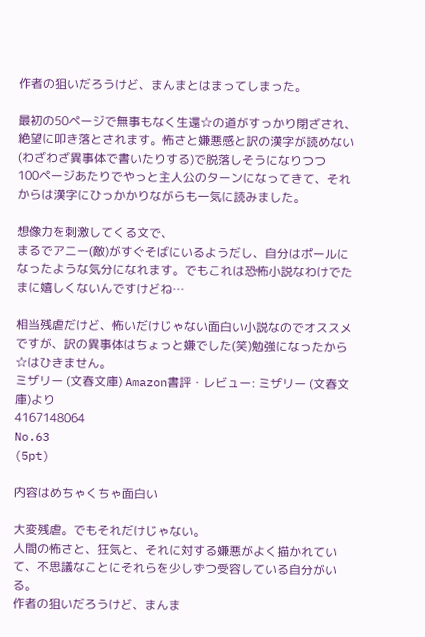作者の狙いだろうけど、まんまとはまってしまった。

最初の50ページで無事もなく生還☆の道がすっかり閉ざされ、絶望に叩き落とされます。怖さと嫌悪感と訳の漢字が読めない(わざわざ異事体で書いたりする)で脱落しそうになりつつ
100ページあたりでやっと主人公のターンになってきて、それからは漢字にひっかかりながらも一気に読みました。

想像力を刺激してくる文で、
まるでアニー(敵)がすぐそばにいるようだし、自分はポールになったような気分になれます。でもこれは恐怖小説なわけでたまに嬉しくないんですけどね…

相当残虐だけど、怖いだけじゃない面白い小説なのでオススメですが、訳の異事体はちょっと嫌でした(笑)勉強になったから☆はひきません。
ミザリー (文春文庫) Amazon書評・レビュー: ミザリー (文春文庫)より
4167148064
No.63
(5pt)

内容はめちゃくちゃ面白い

大変残虐。でもそれだけじゃない。
人間の怖さと、狂気と、それに対する嫌悪がよく描かれていて、不思議なことにそれらを少しずつ受容している自分がいる。
作者の狙いだろうけど、まんま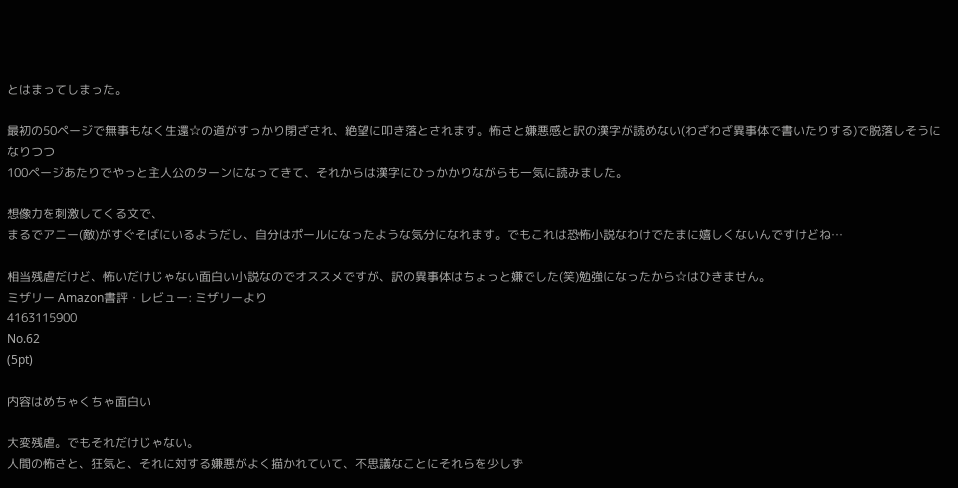とはまってしまった。

最初の50ページで無事もなく生還☆の道がすっかり閉ざされ、絶望に叩き落とされます。怖さと嫌悪感と訳の漢字が読めない(わざわざ異事体で書いたりする)で脱落しそうになりつつ
100ページあたりでやっと主人公のターンになってきて、それからは漢字にひっかかりながらも一気に読みました。

想像力を刺激してくる文で、
まるでアニー(敵)がすぐそばにいるようだし、自分はポールになったような気分になれます。でもこれは恐怖小説なわけでたまに嬉しくないんですけどね…

相当残虐だけど、怖いだけじゃない面白い小説なのでオススメですが、訳の異事体はちょっと嫌でした(笑)勉強になったから☆はひきません。
ミザリー Amazon書評・レビュー: ミザリーより
4163115900
No.62
(5pt)

内容はめちゃくちゃ面白い

大変残虐。でもそれだけじゃない。
人間の怖さと、狂気と、それに対する嫌悪がよく描かれていて、不思議なことにそれらを少しず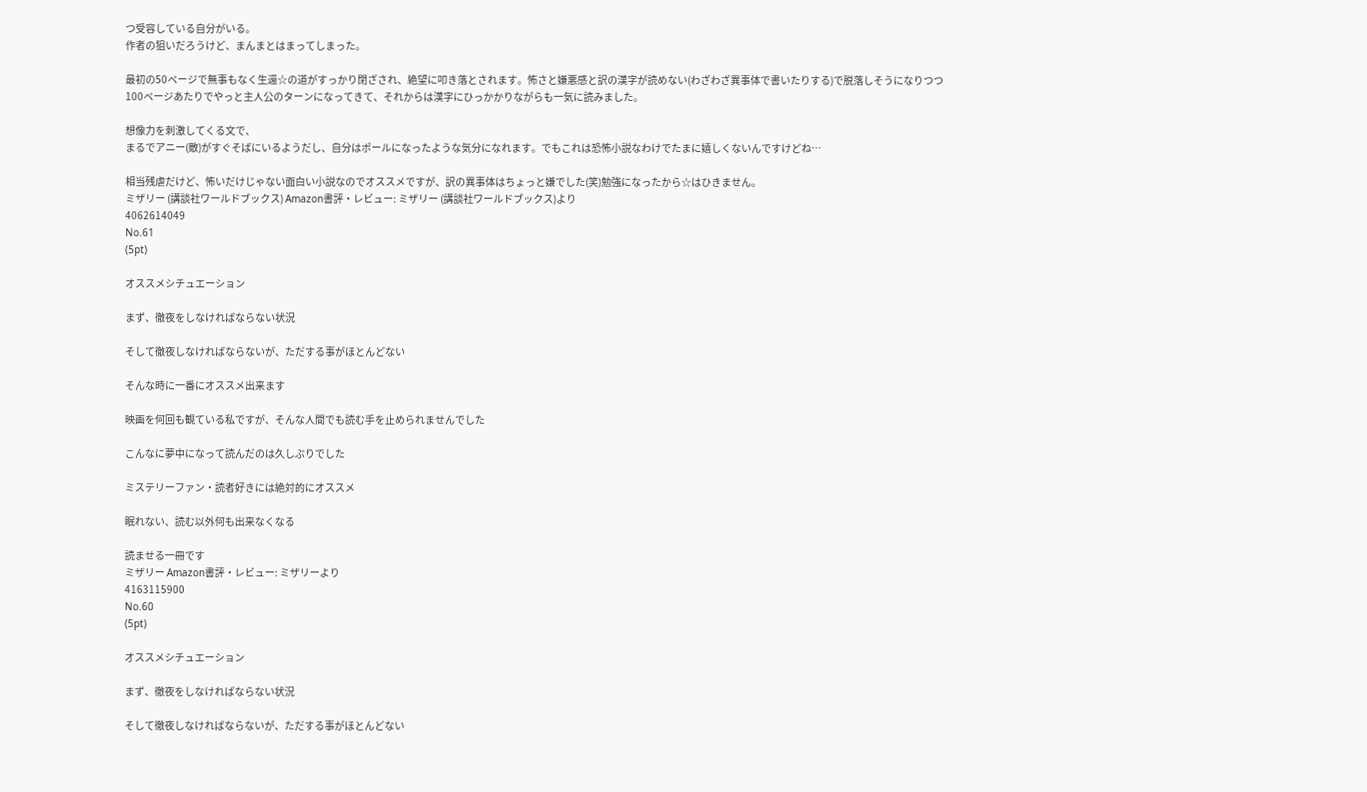つ受容している自分がいる。
作者の狙いだろうけど、まんまとはまってしまった。

最初の50ページで無事もなく生還☆の道がすっかり閉ざされ、絶望に叩き落とされます。怖さと嫌悪感と訳の漢字が読めない(わざわざ異事体で書いたりする)で脱落しそうになりつつ
100ページあたりでやっと主人公のターンになってきて、それからは漢字にひっかかりながらも一気に読みました。

想像力を刺激してくる文で、
まるでアニー(敵)がすぐそばにいるようだし、自分はポールになったような気分になれます。でもこれは恐怖小説なわけでたまに嬉しくないんですけどね…

相当残虐だけど、怖いだけじゃない面白い小説なのでオススメですが、訳の異事体はちょっと嫌でした(笑)勉強になったから☆はひきません。
ミザリー (講談社ワールドブックス) Amazon書評・レビュー: ミザリー (講談社ワールドブックス)より
4062614049
No.61
(5pt)

オススメシチュエーション

まず、徹夜をしなければならない状況

そして徹夜しなければならないが、ただする事がほとんどない

そんな時に一番にオススメ出来ます

映画を何回も観ている私ですが、そんな人間でも読む手を止められませんでした

こんなに夢中になって読んだのは久しぶりでした

ミステリーファン・読者好きには絶対的にオススメ

眠れない、読む以外何も出来なくなる

読ませる一冊です
ミザリー Amazon書評・レビュー: ミザリーより
4163115900
No.60
(5pt)

オススメシチュエーション

まず、徹夜をしなければならない状況

そして徹夜しなければならないが、ただする事がほとんどない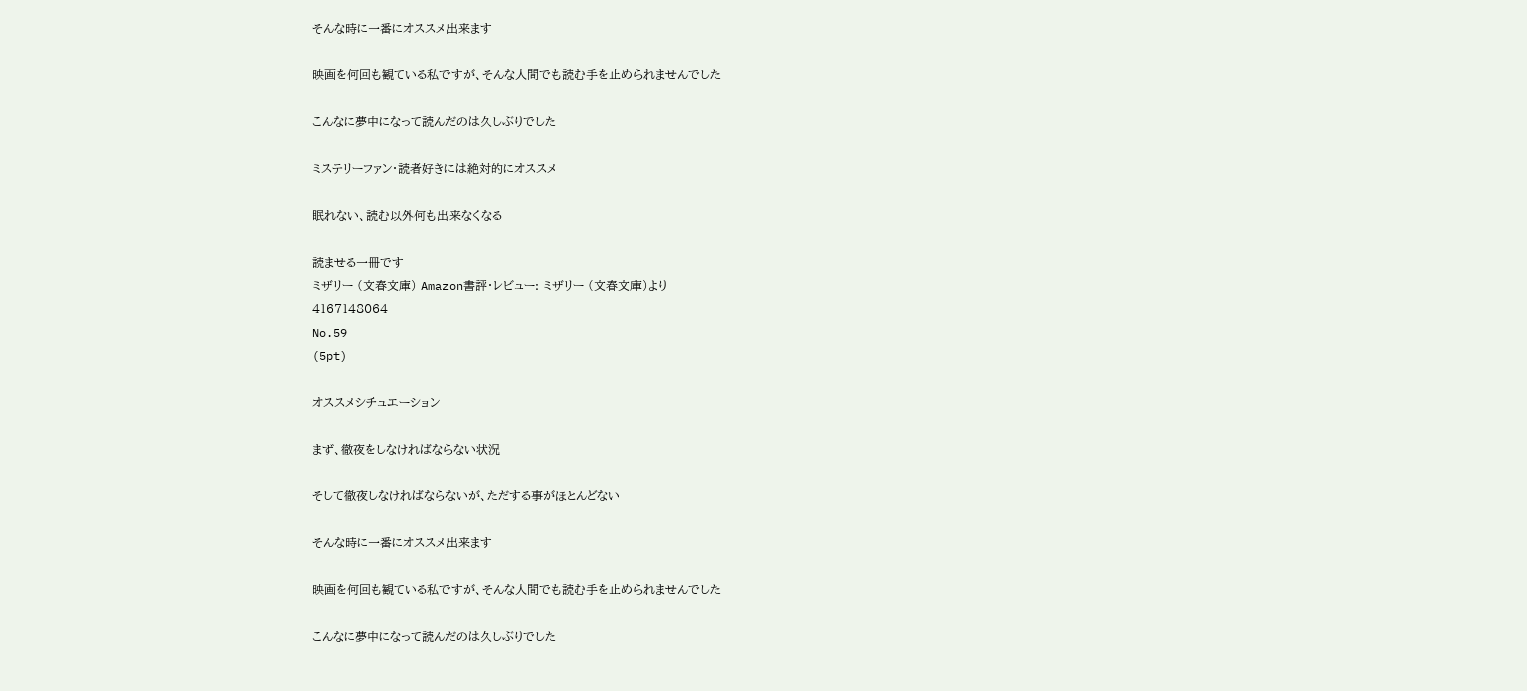そんな時に一番にオススメ出来ます

映画を何回も観ている私ですが、そんな人間でも読む手を止められませんでした

こんなに夢中になって読んだのは久しぶりでした

ミステリーファン・読者好きには絶対的にオススメ

眠れない、読む以外何も出来なくなる

読ませる一冊です
ミザリー (文春文庫) Amazon書評・レビュー: ミザリー (文春文庫)より
4167148064
No.59
(5pt)

オススメシチュエーション

まず、徹夜をしなければならない状況

そして徹夜しなければならないが、ただする事がほとんどない

そんな時に一番にオススメ出来ます

映画を何回も観ている私ですが、そんな人間でも読む手を止められませんでした

こんなに夢中になって読んだのは久しぶりでした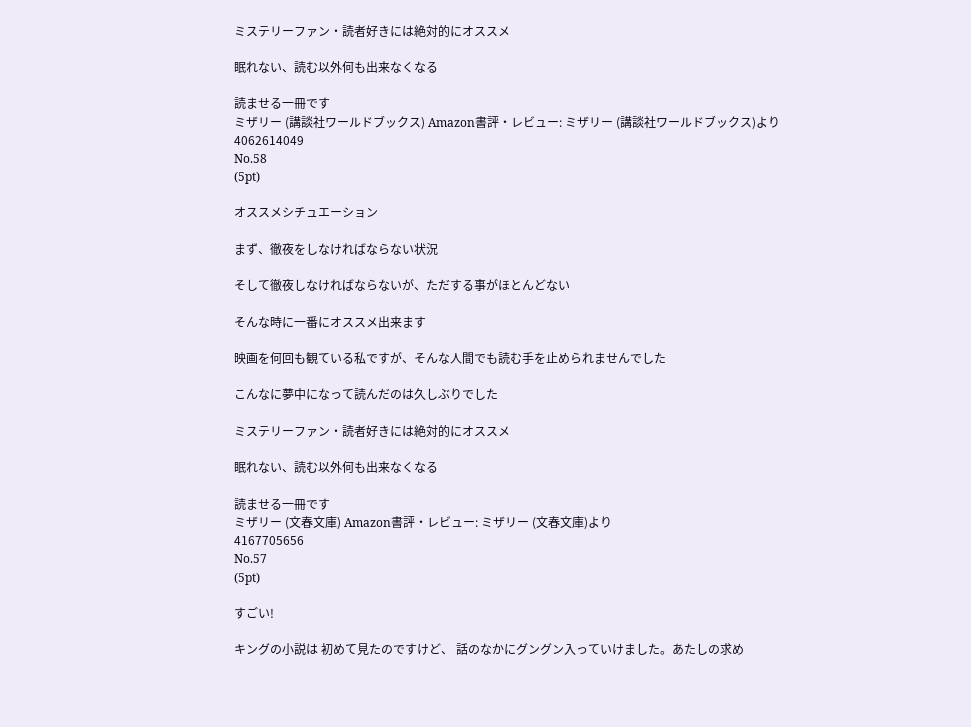ミステリーファン・読者好きには絶対的にオススメ

眠れない、読む以外何も出来なくなる

読ませる一冊です
ミザリー (講談社ワールドブックス) Amazon書評・レビュー: ミザリー (講談社ワールドブックス)より
4062614049
No.58
(5pt)

オススメシチュエーション

まず、徹夜をしなければならない状況

そして徹夜しなければならないが、ただする事がほとんどない

そんな時に一番にオススメ出来ます

映画を何回も観ている私ですが、そんな人間でも読む手を止められませんでした

こんなに夢中になって読んだのは久しぶりでした

ミステリーファン・読者好きには絶対的にオススメ

眠れない、読む以外何も出来なくなる

読ませる一冊です
ミザリー (文春文庫) Amazon書評・レビュー: ミザリー (文春文庫)より
4167705656
No.57
(5pt)

すごい!

キングの小説は 初めて見たのですけど、 話のなかにグングン入っていけました。あたしの求め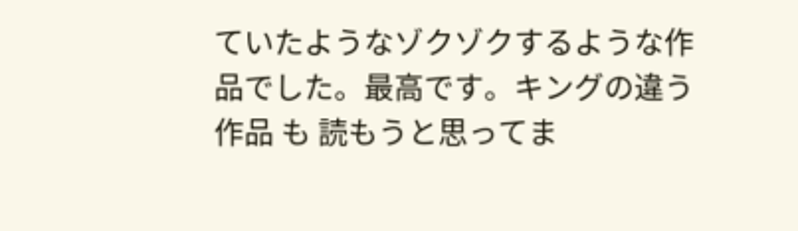ていたようなゾクゾクするような作品でした。最高です。キングの違う作品 も 読もうと思ってま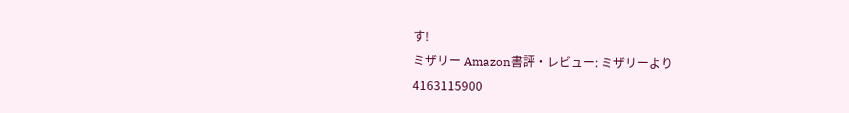す!
ミザリー Amazon書評・レビュー: ミザリーより
4163115900